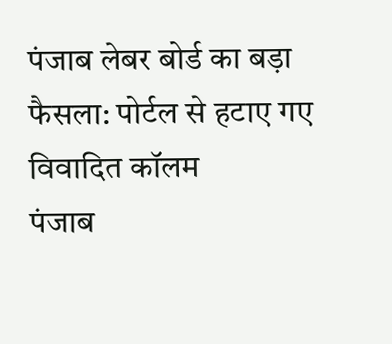पंजाब लेबर बोर्ड का बड़ा फैसला: पोर्टल से हटाए गए विवादित कॉलम
पंजाब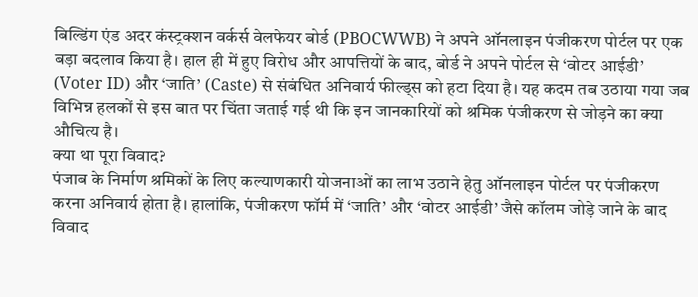बिल्डिंग एंड अदर कंस्ट्रक्शन वर्कर्स वेलफेयर बोर्ड (PBOCWWB) ने अपने ऑनलाइन पंजीकरण पोर्टल पर एक बड़ा बदलाव किया है। हाल ही में हुए विरोध और आपत्तियों के बाद, बोर्ड ने अपने पोर्टल से ‘वोटर आईडी’ (Voter ID) और ‘जाति’ (Caste) से संबंधित अनिवार्य फील्ड्स को हटा दिया है। यह कदम तब उठाया गया जब विभिन्न हलकों से इस बात पर चिंता जताई गई थी कि इन जानकारियों को श्रमिक पंजीकरण से जोड़ने का क्या औचित्य है।
क्या था पूरा विवाद?
पंजाब के निर्माण श्रमिकों के लिए कल्याणकारी योजनाओं का लाभ उठाने हेतु ऑनलाइन पोर्टल पर पंजीकरण करना अनिवार्य होता है। हालांकि, पंजीकरण फॉर्म में ‘जाति’ और ‘वोटर आईडी’ जैसे कॉलम जोड़े जाने के बाद विवाद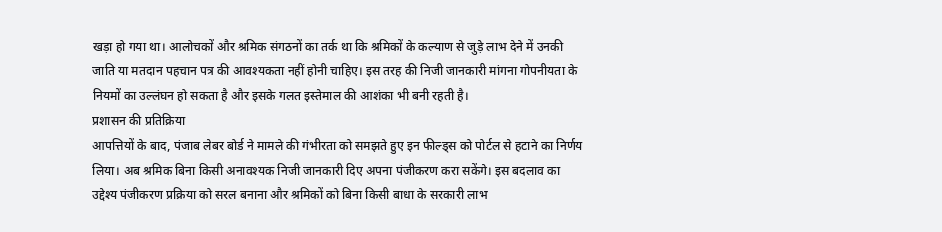खड़ा हो गया था। आलोचकों और श्रमिक संगठनों का तर्क था कि श्रमिकों के कल्याण से जुड़े लाभ देने में उनकी जाति या मतदान पहचान पत्र की आवश्यकता नहीं होनी चाहिए। इस तरह की निजी जानकारी मांगना गोपनीयता के नियमों का उल्लंघन हो सकता है और इसके गलत इस्तेमाल की आशंका भी बनी रहती है।
प्रशासन की प्रतिक्रिया
आपत्तियों के बाद, पंजाब लेबर बोर्ड ने मामले की गंभीरता को समझते हुए इन फील्ड्स को पोर्टल से हटाने का निर्णय लिया। अब श्रमिक बिना किसी अनावश्यक निजी जानकारी दिए अपना पंजीकरण करा सकेंगे। इस बदलाव का उद्देश्य पंजीकरण प्रक्रिया को सरल बनाना और श्रमिकों को बिना किसी बाधा के सरकारी लाभ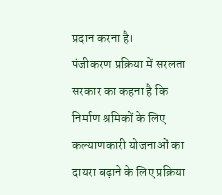प्रदान करना है।
पंजीकरण प्रक्रिया में सरलता
सरकार का कहना है कि निर्माण श्रमिकों के लिए कल्याणकारी योजनाओं का दायरा बढ़ाने के लिए प्रक्रिया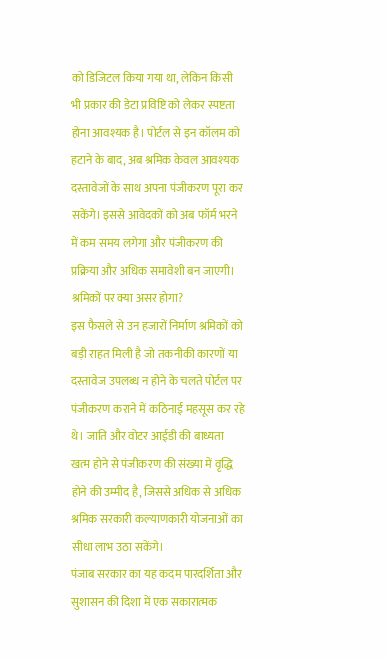को डिजिटल किया गया था, लेकिन किसी भी प्रकार की डेटा प्रविष्टि को लेकर स्पष्टता होना आवश्यक है। पोर्टल से इन कॉलम को हटाने के बाद, अब श्रमिक केवल आवश्यक दस्तावेजों के साथ अपना पंजीकरण पूरा कर सकेंगे। इससे आवेदकों को अब फॉर्म भरने में कम समय लगेगा और पंजीकरण की प्रक्रिया और अधिक समावेशी बन जाएगी।
श्रमिकों पर क्या असर होगा?
इस फैसले से उन हजारों निर्माण श्रमिकों को बड़ी राहत मिली है जो तकनीकी कारणों या दस्तावेज उपलब्ध न होने के चलते पोर्टल पर पंजीकरण कराने में कठिनाई महसूस कर रहे थे। जाति और वोटर आईडी की बाध्यता खत्म होने से पंजीकरण की संख्या में वृद्धि होने की उम्मीद है, जिससे अधिक से अधिक श्रमिक सरकारी कल्याणकारी योजनाओं का सीधा लाभ उठा सकेंगे।
पंजाब सरकार का यह कदम पारदर्शिता और सुशासन की दिशा में एक सकारात्मक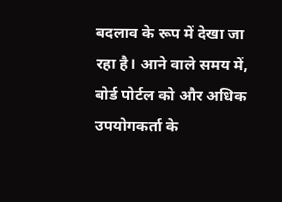बदलाव के रूप में देखा जा रहा है। आने वाले समय में, बोर्ड पोर्टल को और अधिक उपयोगकर्ता के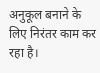अनुकूल बनाने के लिए निरंतर काम कर रहा है।